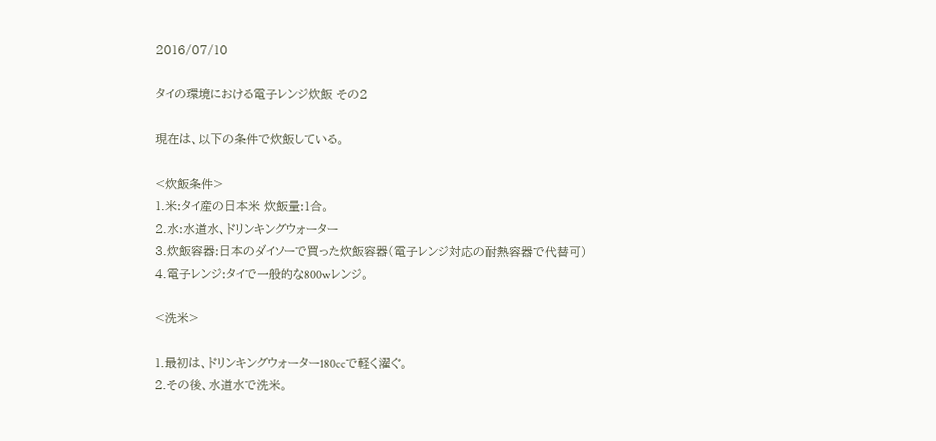2016/07/10

タイの環境における電子レンジ炊飯 その2

現在は、以下の条件で炊飯している。

<炊飯条件>
1.米:タイ産の日本米 炊飯量:1合。
2.水:水道水、ドリンキングウォーター
3.炊飯容器:日本のダイソーで買った炊飯容器(電子レンジ対応の耐熱容器で代替可)
4.電子レンジ:タイで一般的な800wレンジ。

<洗米>

1.最初は、ドリンキングウォーター180ccで軽く濯ぐ。
2.その後、水道水で洗米。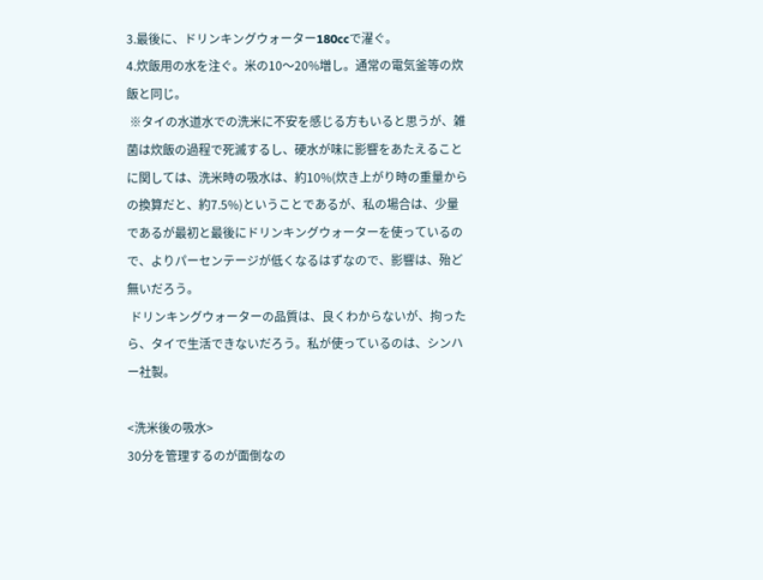3.最後に、ドリンキングウォーター180ccで濯ぐ。
4.炊飯用の水を注ぐ。米の10〜20%増し。通常の電気釜等の炊飯と同じ。
 ※タイの水道水での洗米に不安を感じる方もいると思うが、雑菌は炊飯の過程で死滅するし、硬水が味に影響をあたえることに関しては、洗米時の吸水は、約10%(炊き上がり時の重量からの換算だと、約7.5%)ということであるが、私の場合は、少量であるが最初と最後にドリンキングウォーターを使っているので、よりパーセンテージが低くなるはずなので、影響は、殆ど無いだろう。
 ドリンキングウォーターの品質は、良くわからないが、拘ったら、タイで生活できないだろう。私が使っているのは、シンハー社製。

<洗米後の吸水>
30分を管理するのが面倒なの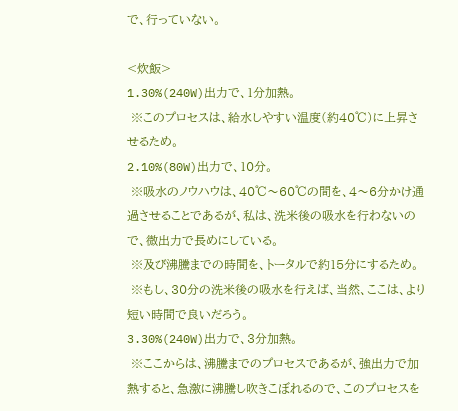で、行っていない。

<炊飯>
1.30%(240W)出力で、1分加熱。
 ※このプロセスは、給水しやすい温度(約40℃)に上昇させるため。
2.10%(80W)出力で、10分。
 ※吸水のノウハウは、40℃〜60℃の間を、4〜6分かけ通過させることであるが、私は、洗米後の吸水を行わないので、微出力で長めにしている。
 ※及び沸騰までの時間を、トータルで約15分にするため。
 ※もし、30分の洗米後の吸水を行えば、当然、ここは、より短い時間で良いだろう。
3.30%(240W)出力で、3分加熱。
 ※ここからは、沸騰までのプロセスであるが、強出力で加熱すると、急激に沸騰し吹きこぼれるので、このプロセスを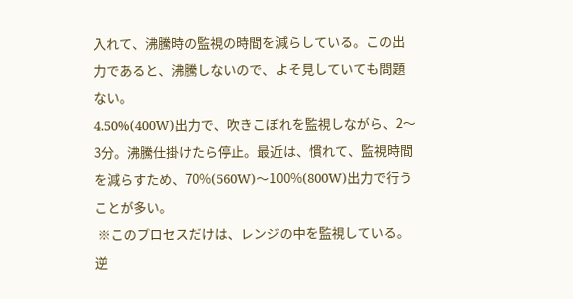入れて、沸騰時の監視の時間を減らしている。この出力であると、沸騰しないので、よそ見していても問題ない。
4.50%(400W)出力で、吹きこぼれを監視しながら、2〜3分。沸騰仕掛けたら停止。最近は、慣れて、監視時間を減らすため、70%(560W)〜100%(800W)出力で行うことが多い。
 ※このプロセスだけは、レンジの中を監視している。逆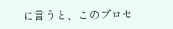に言うと、このプロセ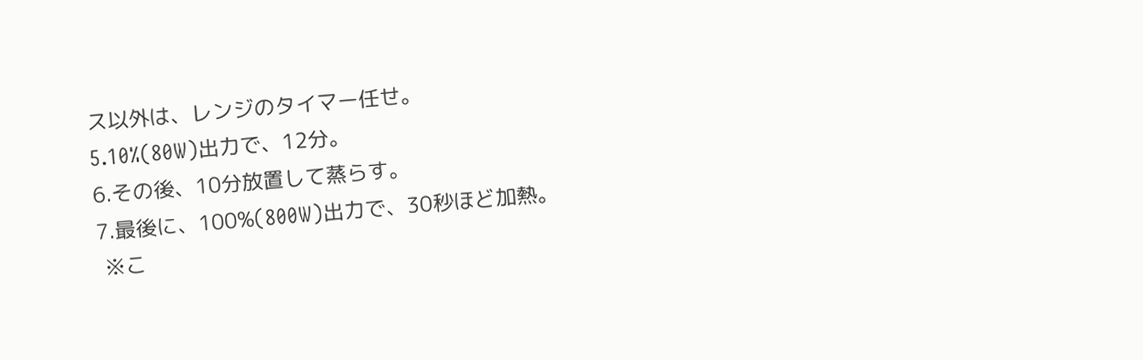ス以外は、レンジのタイマー任せ。
5.10%(80W)出力で、12分。
6.その後、10分放置して蒸らす。
7.最後に、100%(800W)出力で、30秒ほど加熱。
 ※こ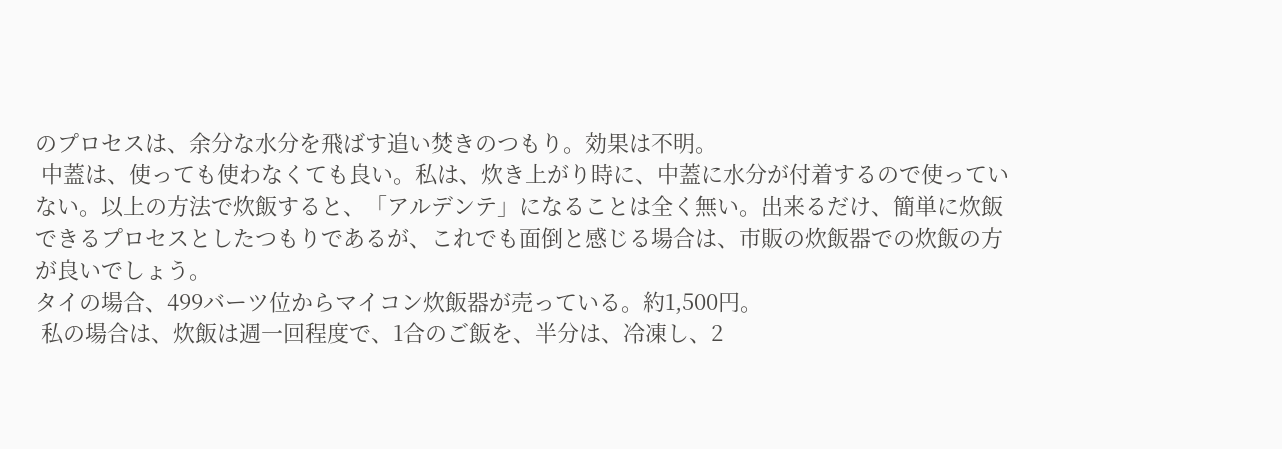のプロセスは、余分な水分を飛ばす追い焚きのつもり。効果は不明。
 中蓋は、使っても使わなくても良い。私は、炊き上がり時に、中蓋に水分が付着するので使っていない。以上の方法で炊飯すると、「アルデンテ」になることは全く無い。出来るだけ、簡単に炊飯できるプロセスとしたつもりであるが、これでも面倒と感じる場合は、市販の炊飯器での炊飯の方が良いでしょう。
タイの場合、499バーツ位からマイコン炊飯器が売っている。約1,500円。
 私の場合は、炊飯は週一回程度で、1合のご飯を、半分は、冷凍し、2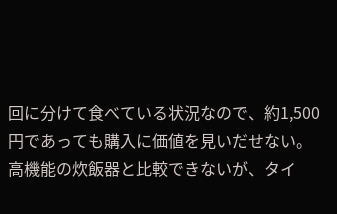回に分けて食べている状況なので、約1,500円であっても購入に価値を見いだせない。
高機能の炊飯器と比較できないが、タイ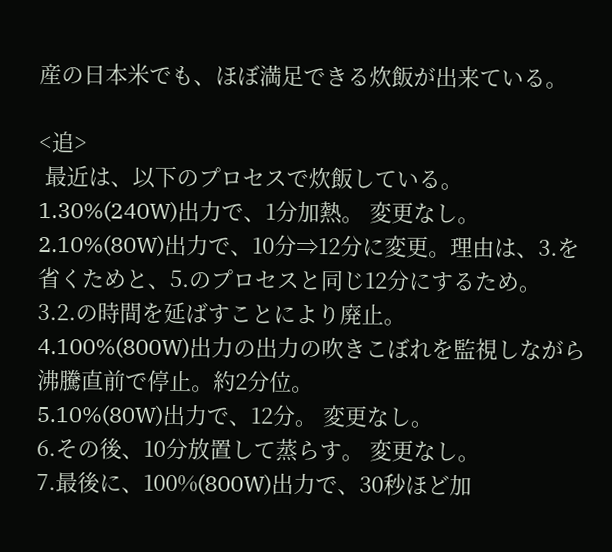産の日本米でも、ほぼ満足できる炊飯が出来ている。

<追>
 最近は、以下のプロセスで炊飯している。
1.30%(240W)出力で、1分加熱。 変更なし。
2.10%(80W)出力で、10分⇒12分に変更。理由は、3.を省くためと、5.のプロセスと同じ12分にするため。
3.2.の時間を延ばすことにより廃止。
4.100%(800W)出力の出力の吹きこぼれを監視しながら沸騰直前で停止。約2分位。
5.10%(80W)出力で、12分。 変更なし。
6.その後、10分放置して蒸らす。 変更なし。
7.最後に、100%(800W)出力で、30秒ほど加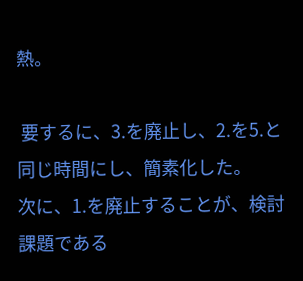熱。

 要するに、3.を廃止し、2.を5.と同じ時間にし、簡素化した。
次に、1.を廃止することが、検討課題である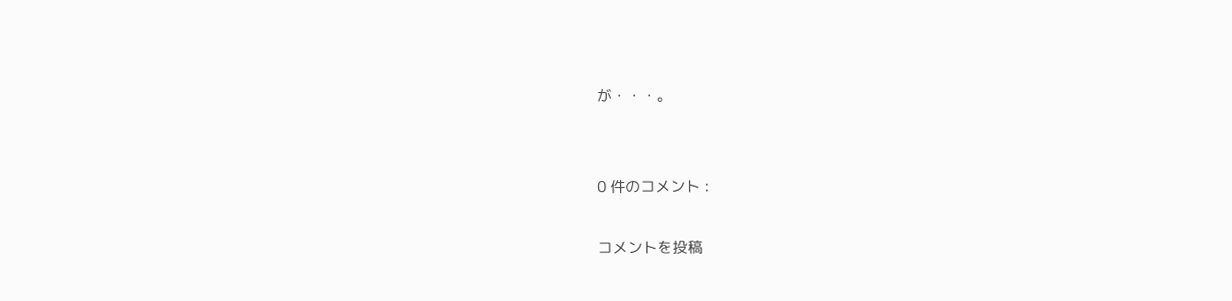が・・・。


0 件のコメント :

コメントを投稿